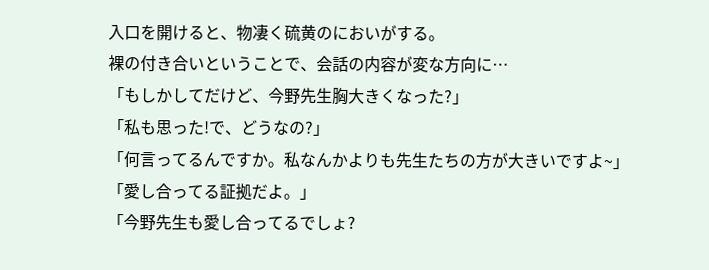入口を開けると、物凄く硫黄のにおいがする。
裸の付き合いということで、会話の内容が変な方向に…
「もしかしてだけど、今野先生胸大きくなった?」
「私も思った!で、どうなの?」
「何言ってるんですか。私なんかよりも先生たちの方が大きいですよ~」
「愛し合ってる証拠だよ。」
「今野先生も愛し合ってるでしょ?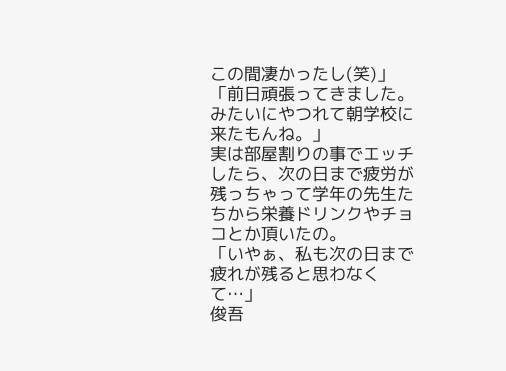この間凄かったし(笑)」
「前日頑張ってきました。みたいにやつれて朝学校に来たもんね。」
実は部屋割りの事でエッチしたら、次の日まで疲労が残っちゃって学年の先生たちから栄養ドリンクやチョコとか頂いたの。
「いやぁ、私も次の日まで疲れが残ると思わなくて…」
俊吾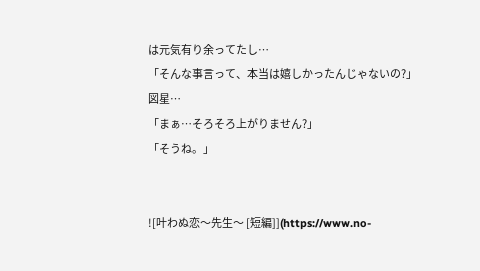は元気有り余ってたし…
「そんな事言って、本当は嬉しかったんじゃないの?」
図星…
「まぁ…そろそろ上がりません?」
「そうね。」


![叶わぬ恋〜先生〜 [短編]](https://www.no-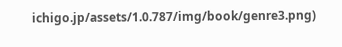ichigo.jp/assets/1.0.787/img/book/genre3.png)